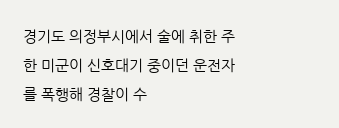경기도 의정부시에서 술에 취한 주한 미군이 신호대기 중이던 운전자를 폭행해 경찰이 수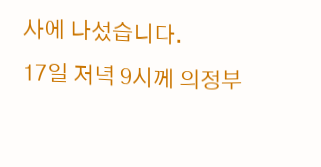사에 나섰습니다.
17일 저녁 9시께 의정부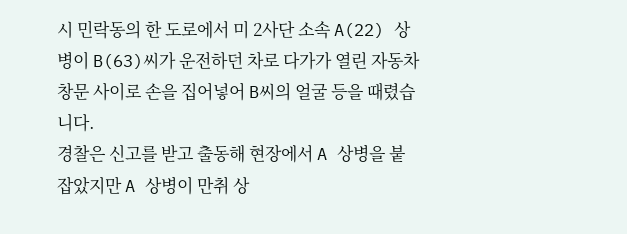시 민락동의 한 도로에서 미 2사단 소속 A(22) 상병이 B(63)씨가 운전하던 차로 다가가 열린 자동차 창문 사이로 손을 집어넣어 B씨의 얼굴 등을 때렸습니다.
경찰은 신고를 받고 출동해 현장에서 A 상병을 붙잡았지만 A 상병이 만취 상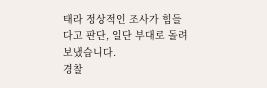태라 정상적인 조사가 힘들다고 판단, 일단 부대로 돌려보냈습니다.
경찰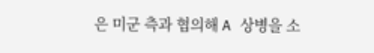은 미군 측과 협의해 A 상병을 소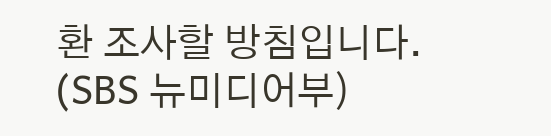환 조사할 방침입니다.
(SBS 뉴미디어부)